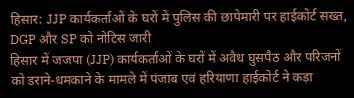हिसार: JJP कार्यकर्ताओं के घरों में पुलिस की छापेमारी पर हाईकोर्ट सख्त, DGP और SP को नोटिस जारी
हिसार में जजपा (JJP) कार्यकर्ताओं के घरों में अवैध घुसपैठ और परिजनों को डराने-धमकाने के मामले में पंजाब एवं हरियाणा हाईकोर्ट ने कड़ा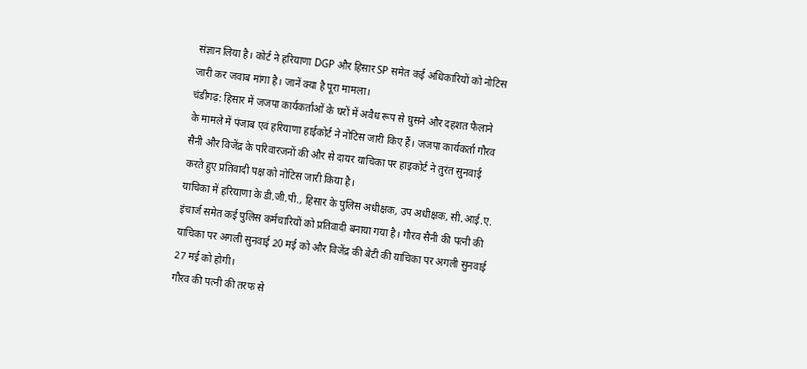संज्ञान लिया है। कोर्ट ने हरियाणा DGP और हिसार SP समेत कई अधिकारियों को नोटिस जारी कर जवाब मांगा है। जानें क्या है पूरा मामला।
चंडीगढ़: हिसार में जजपा कार्यकर्ताओं के घरों में अवैध रूप से घुसने और दहशत फैलाने के मामले में पंजाब एवं हरियाणा हाईकोर्ट ने नोटिस जारी किए हैं। जजपा कार्यकर्ता गौरव सैनी और विजेंद्र के परिवारजनों की और से दायर याचिका पर हाइकोर्ट ने तुरंत सुनवाई करते हुए प्रतिवादी पक्ष को नोटिस जारी किया है।
याचिका में हरियाणा के डी.जी.पी., हिसार के पुलिस अधीक्षक, उप अधीक्षक, सी.आई.ए. इंचार्ज समेत कई पुलिस कर्मचारियों को प्रतिवादी बनाया गया है। गौरव सैनी की पत्नी की याचिका पर अगली सुनवाई 20 मई को और विजेंद्र की बेटी की याचिका पर अगली सुनवाई 27 मई को होगी।
गौरव की पत्नी की तरफ से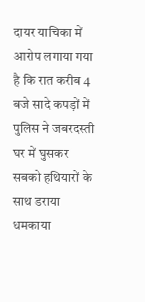दायर याचिका में आरोप लगाया गया है कि रात करीब 4 बजे सादे कपड़ों में पुलिस ने जबरदस्ती घर में घुसकर सबको हथियारों के साथ डराया धमकाया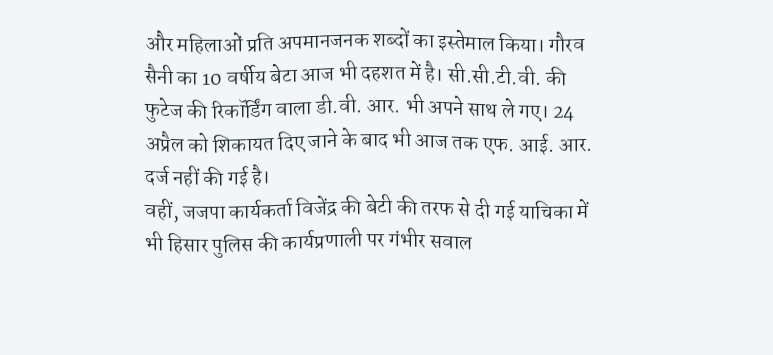और महिलाओं प्रति अपमानजनक शब्दों का इस्तेमाल किया। गौरव सैनी का 10 वर्षीय बेटा आज भी दहशत में है। सी.सी.टी.वी. की फुटेज की रिकॉर्डिंग वाला डी.वी. आर. भी अपने साथ ले गए। 24 अप्रैल को शिकायत दिए जाने के बाद भी आज तक एफ. आई. आर. दर्ज नहीं की गई है।
वहीं, जजपा कार्यकर्ता विजेंद्र की बेटी की तरफ से दी गई याचिका में भी हिसार पुलिस की कार्यप्रणाली पर गंभीर सवाल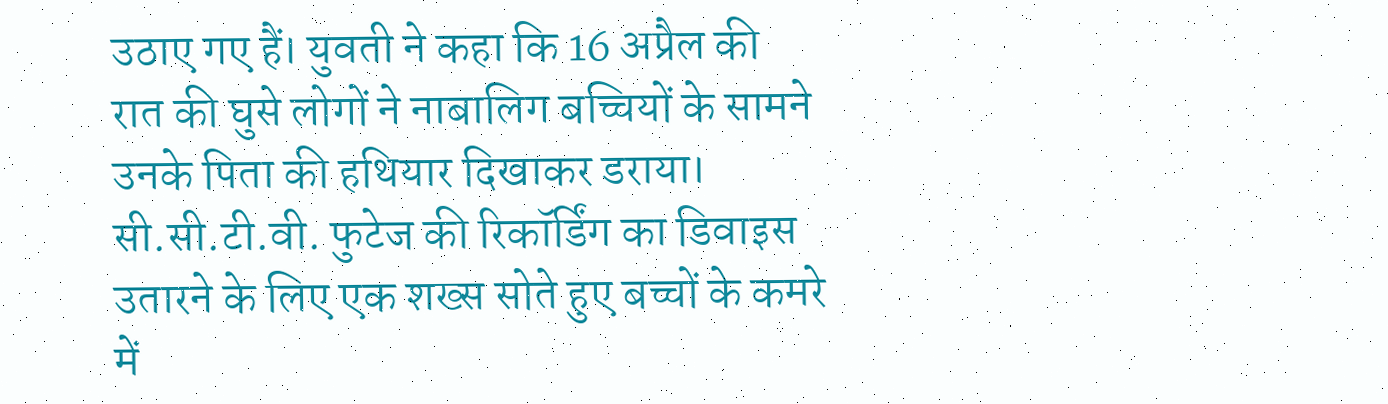उठाए गए हैं। युवती ने कहा कि 16 अप्रैल की रात की घुसे लोगों ने नाबालिग बच्चियों के सामने उनके पिता की हथियार दिखाकर डराया। सी.सी.टी.वी. फुटेज की रिकॉर्डिंग का डिवाइस उतारने के लिए एक शख्स सोते हुए बच्चों के कमरे में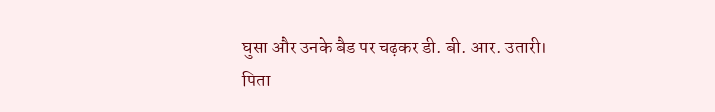घुसा और उनके बैड पर चढ़कर डी. बी. आर. उतारी।
पिता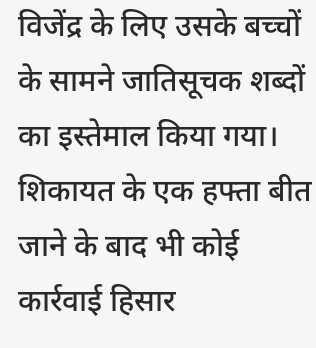विजेंद्र के लिए उसके बच्चों के सामने जातिसूचक शब्दों का इस्तेमाल किया गया। शिकायत के एक हफ्ता बीत जाने के बाद भी कोई कार्रवाई हिसार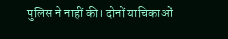पुलिस ने नाहीं की। दोनों याचिकाओं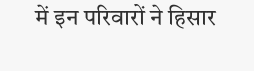में इन परिवारों ने हिसार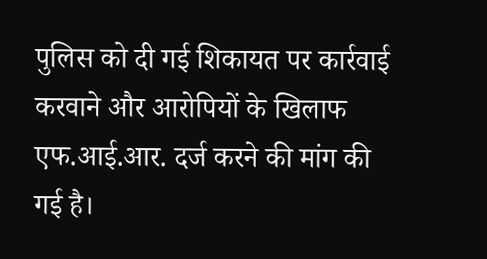पुलिस को दी गई शिकायत पर कार्रवाई करवाने और आरोपियों के खिलाफ एफ.आई.आर. दर्ज करने की मांग की गई है।